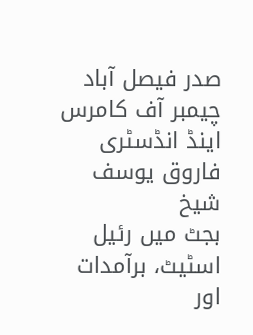صدر فیصل آباد چیمبر آف کامرس اینڈ انڈسٹری فاروق یوسف شیخ
بجٹ میں رئیل اسٹیٹ، برآمدات اور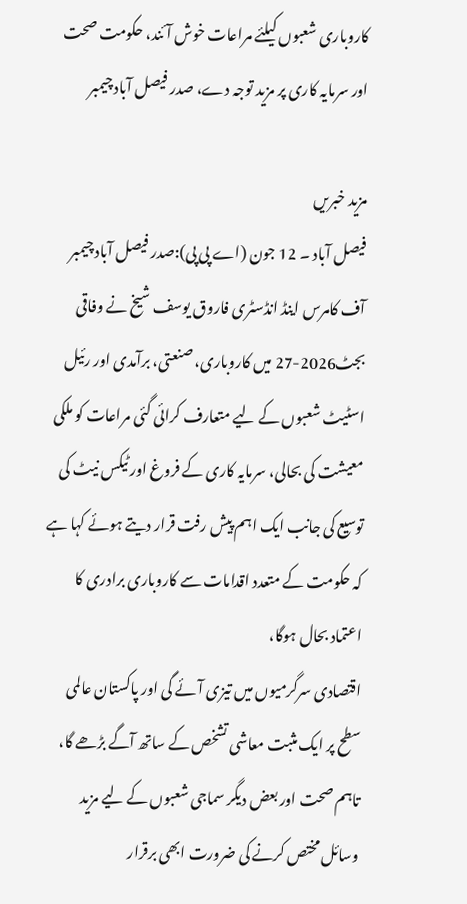کاروباری شعبوں کیلئے مراعات خوش آئند، حکومت صحت اور سرمایہ کاری پر مزید توجہ دے، صدر فیصل آباد چیمبر

مزید خبریں
فیصل آباد ۔ 12 جون (اے پی پی):صدر فیصل آباد چیمبر آف کامرس اینڈ انڈسٹری فاروق یوسف شیخ نے وفاقی بجٹ2026-27 میں کاروباری، صنعتی، برآمدی اور رئیل اسٹیٹ شعبوں کے لیے متعارف کرائی گئی مراعات کو ملکی معیشت کی بحالی، سرمایہ کاری کے فروغ اور ٹیکس نیٹ کی توسیع کی جانب ایک اہم پیش رفت قرار دیتے ہوئے کہا ہے کہ حکومت کے متعدد اقدامات سے کاروباری برادری کا اعتماد بحال ہوگا،
اقتصادی سرگرمیوں میں تیزی آئے گی اور پاکستان عالمی سطح پر ایک مثبت معاشی تشخص کے ساتھ آگے بڑھے گا، تاہم صحت اور بعض دیگر سماجی شعبوں کے لیے مزید وسائل مختص کرنے کی ضرورت ابھی برقرار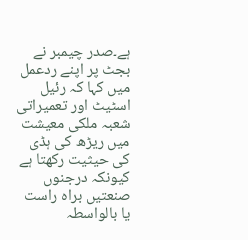ہے۔صدر چیمبر نے بجٹ پر اپنے ردعمل میں کہا کہ رئیل اسٹیٹ اور تعمیراتی شعبہ ملکی معیشت میں ریڑھ کی ہڈی کی حیثیت رکھتا ہے کیونکہ درجنوں صنعتیں براہ راست یا بالواسطہ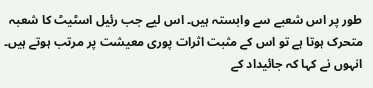طور پر اس شعبے سے وابستہ ہیں۔ اس لیے جب رئیل اسٹیٹ کا شعبہ متحرک ہوتا ہے تو اس کے مثبت اثرات پوری معیشت پر مرتب ہوتے ہیں۔ انہوں نے کہا کہ جائیداد کے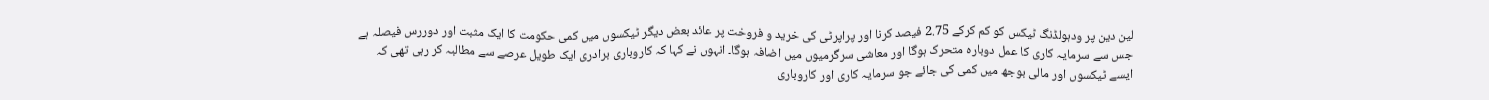لین دین پر ودہولڈنگ ٹیکس کو کم کرکے 2.75 فیصد کرنا اور پراپرٹی کی خرید و فروخت پر عائد بعض دیگر ٹیکسوں میں کمی حکومت کا ایک مثبت اور دوررس فیصلہ ہے جس سے سرمایہ کاری کا عمل دوبارہ متحرک ہوگا اور معاشی سرگرمیوں میں اضافہ ہوگا۔ انہوں نے کہا کہ کاروباری برادری ایک طویل عرصے سے مطالبہ کر رہی تھی کہ ایسے ٹیکسوں اور مالی بوجھ میں کمی کی جائے جو سرمایہ کاری اور کاروباری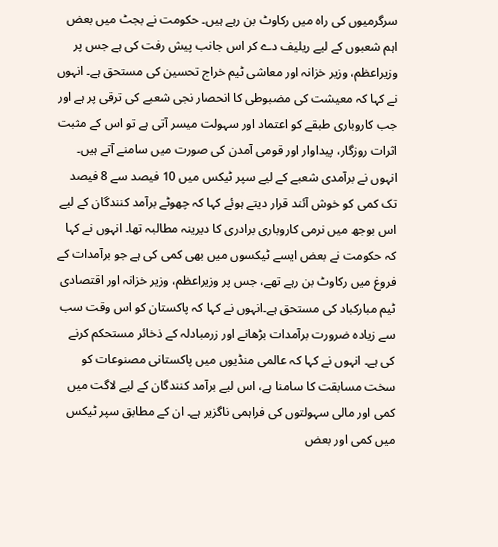سرگرمیوں کی راہ میں رکاوٹ بن رہے ہیں۔ حکومت نے بجٹ میں بعض اہم شعبوں کے لیے ریلیف دے کر اس جانب پیش رفت کی ہے جس پر وزیراعظم، وزیر خزانہ اور معاشی ٹیم خراج تحسین کی مستحق ہے۔ انہوں نے کہا کہ معیشت کی مضبوطی کا انحصار نجی شعبے کی ترقی پر ہے اور جب کاروباری طبقے کو اعتماد اور سہولت میسر آتی ہے تو اس کے مثبت اثرات روزگار، پیداوار اور قومی آمدن کی صورت میں سامنے آتے ہیں۔ انہوں نے برآمدی شعبے کے لیے سپر ٹیکس میں 10 فیصد سے 8 فیصد تک کمی کو خوش آئند قرار دیتے ہوئے کہا کہ چھوٹے برآمد کنندگان کے لیے اس بوجھ میں نرمی کاروباری برادری کا دیرینہ مطالبہ تھا۔ انہوں نے کہا کہ حکومت نے بعض ایسے ٹیکسوں میں بھی کمی کی ہے جو برآمدات کے فروغ میں رکاوٹ بن رہے تھے، جس پر وزیراعظم، وزیر خزانہ اور اقتصادی ٹیم مبارکباد کی مستحق ہے۔انہوں نے کہا کہ پاکستان کو اس وقت سب سے زیادہ ضرورت برآمدات بڑھانے اور زرمبادلہ کے ذخائر مستحکم کرنے کی ہے۔ انہوں نے کہا کہ عالمی منڈیوں میں پاکستانی مصنوعات کو سخت مسابقت کا سامنا ہے، اس لیے برآمد کنندگان کے لیے لاگت میں کمی اور مالی سہولتوں کی فراہمی ناگزیر ہے۔ ان کے مطابق سپر ٹیکس میں کمی اور بعض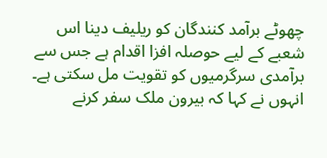چھوٹے برآمد کنندگان کو ریلیف دینا اس شعبے کے لیے حوصلہ افزا اقدام ہے جس سے برآمدی سرگرمیوں کو تقویت مل سکتی ہے۔ انہوں نے کہا کہ بیرون ملک سفر کرنے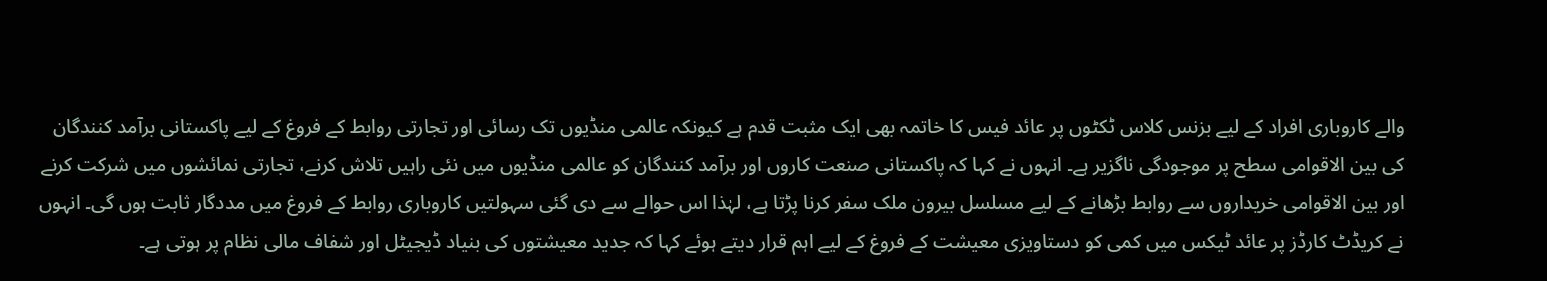والے کاروباری افراد کے لیے بزنس کلاس ٹکٹوں پر عائد فیس کا خاتمہ بھی ایک مثبت قدم ہے کیونکہ عالمی منڈیوں تک رسائی اور تجارتی روابط کے فروغ کے لیے پاکستانی برآمد کنندگان کی بین الاقوامی سطح پر موجودگی ناگزیر ہے۔ انہوں نے کہا کہ پاکستانی صنعت کاروں اور برآمد کنندگان کو عالمی منڈیوں میں نئی راہیں تلاش کرنے، تجارتی نمائشوں میں شرکت کرنے اور بین الاقوامی خریداروں سے روابط بڑھانے کے لیے مسلسل بیرون ملک سفر کرنا پڑتا ہے، لہٰذا اس حوالے سے دی گئی سہولتیں کاروباری روابط کے فروغ میں مددگار ثابت ہوں گی۔ انہوں نے کریڈٹ کارڈز پر عائد ٹیکس میں کمی کو دستاویزی معیشت کے فروغ کے لیے اہم قرار دیتے ہوئے کہا کہ جدید معیشتوں کی بنیاد ڈیجیٹل اور شفاف مالی نظام پر ہوتی ہے۔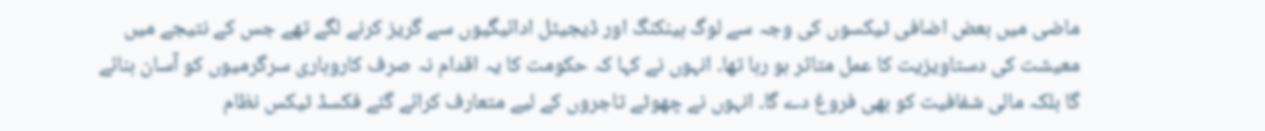ماضی میں بعض اضافی ٹیکسوں کی وجہ سے لوگ بینکنگ اور ڈیجیٹل ادائیگیوں سے گریز کرنے لگے تھے جس کے نتیجے میں معیشت کی دستاویزیت کا عمل متاثر ہو رہا تھا۔ انہوں نے کہا کہ حکومت کا یہ اقدام نہ صرف کاروباری سرگرمیوں کو آسان بنائے گا بلکہ مالی شفافیت کو بھی فروغ دے گا۔ انہوں نے چھوٹے تاجروں کے لیے متعارف کرائے گئے فکسڈ ٹیکس نظام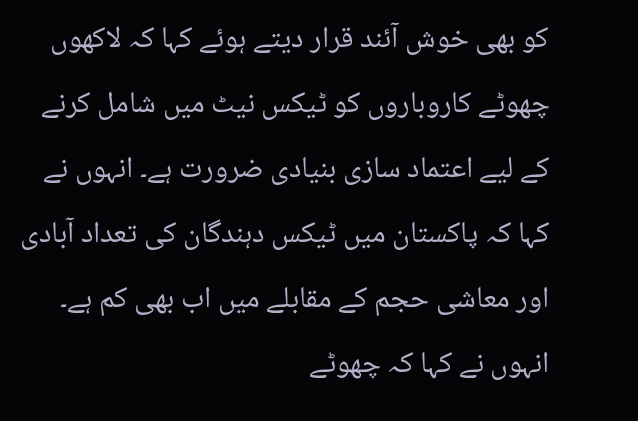کو بھی خوش آئند قرار دیتے ہوئے کہا کہ لاکھوں چھوٹے کاروباروں کو ٹیکس نیٹ میں شامل کرنے کے لیے اعتماد سازی بنیادی ضرورت ہے۔ انہوں نے کہا کہ پاکستان میں ٹیکس دہندگان کی تعداد آبادی اور معاشی حجم کے مقابلے میں اب بھی کم ہے۔ انہوں نے کہا کہ چھوٹے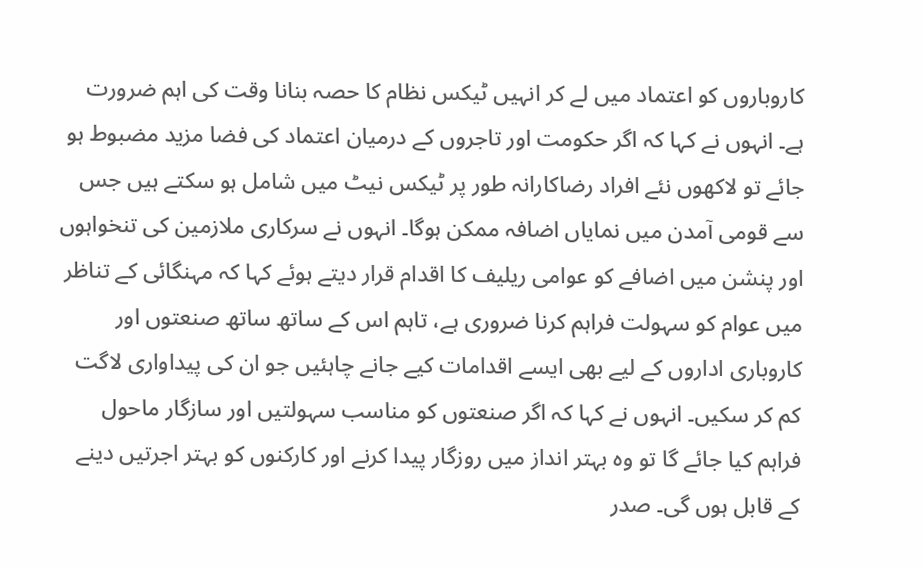کاروباروں کو اعتماد میں لے کر انہیں ٹیکس نظام کا حصہ بنانا وقت کی اہم ضرورت ہے۔ انہوں نے کہا کہ اگر حکومت اور تاجروں کے درمیان اعتماد کی فضا مزید مضبوط ہو جائے تو لاکھوں نئے افراد رضاکارانہ طور پر ٹیکس نیٹ میں شامل ہو سکتے ہیں جس سے قومی آمدن میں نمایاں اضافہ ممکن ہوگا۔ انہوں نے سرکاری ملازمین کی تنخواہوں اور پنشن میں اضافے کو عوامی ریلیف کا اقدام قرار دیتے ہوئے کہا کہ مہنگائی کے تناظر میں عوام کو سہولت فراہم کرنا ضروری ہے، تاہم اس کے ساتھ ساتھ صنعتوں اور کاروباری اداروں کے لیے بھی ایسے اقدامات کیے جانے چاہئیں جو ان کی پیداواری لاگت کم کر سکیں۔ انہوں نے کہا کہ اگر صنعتوں کو مناسب سہولتیں اور سازگار ماحول فراہم کیا جائے گا تو وہ بہتر انداز میں روزگار پیدا کرنے اور کارکنوں کو بہتر اجرتیں دینے کے قابل ہوں گی۔ صدر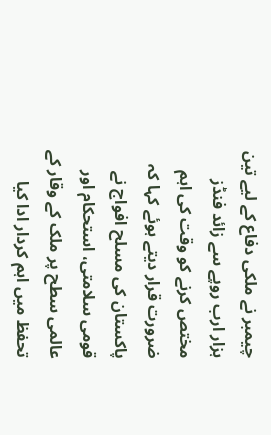چیمبر نے ملکی دفاع کے لیے تین ہزار ارب روپے سے زائد فنڈز مختص کرنے کو وقت کی اہم ضرورت قرار دیتے ہوئے کہا کہ پاکستان کی مسلح افواج نے قومی سلامتی، استحکام اور عالمی سطح پر ملک کے وقار کے تحفظ میں اہم کردار ادا کیا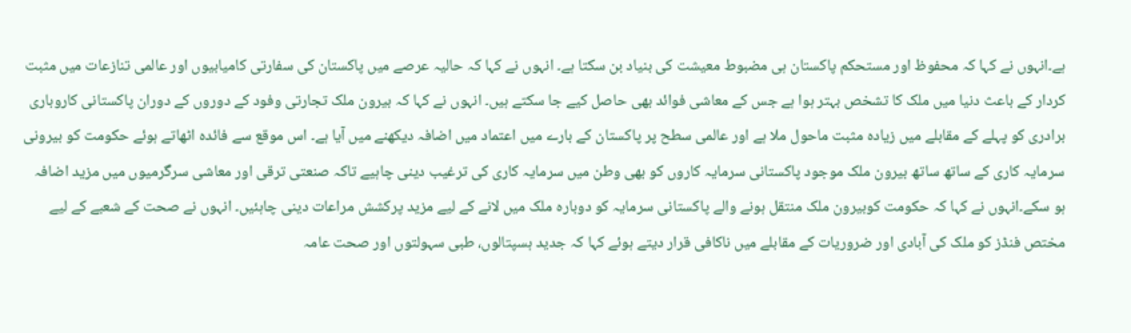ہے۔انہوں نے کہا کہ محفوظ اور مستحکم پاکستان ہی مضبوط معیشت کی بنیاد بن سکتا ہے۔ انہوں نے کہا کہ حالیہ عرصے میں پاکستان کی سفارتی کامیابیوں اور عالمی تنازعات میں مثبت کردار کے باعث دنیا میں ملک کا تشخص بہتر ہوا ہے جس کے معاشی فوائد بھی حاصل کیے جا سکتے ہیں۔ انہوں نے کہا کہ بیرون ملک تجارتی وفود کے دوروں کے دوران پاکستانی کاروباری برادری کو پہلے کے مقابلے میں زیادہ مثبت ماحول ملا ہے اور عالمی سطح پر پاکستان کے بارے میں اعتماد میں اضافہ دیکھنے میں آیا ہے۔ اس موقع سے فائدہ اٹھاتے ہوئے حکومت کو بیرونی سرمایہ کاری کے ساتھ ساتھ بیرون ملک موجود پاکستانی سرمایہ کاروں کو بھی وطن میں سرمایہ کاری کی ترغیب دینی چاہیے تاکہ صنعتی ترقی اور معاشی سرگرمیوں میں مزید اضافہ ہو سکے۔انہوں نے کہا کہ حکومت کوبیرون ملک منتقل ہونے والے پاکستانی سرمایہ کو دوبارہ ملک میں لانے کے لیے مزید پرکشش مراعات دینی چاہئیں۔ انہوں نے صحت کے شعبے کے لیے مختص فنڈز کو ملک کی آبادی اور ضروریات کے مقابلے میں ناکافی قرار دیتے ہوئے کہا کہ جدید ہسپتالوں، طبی سہولتوں اور صحت عامہ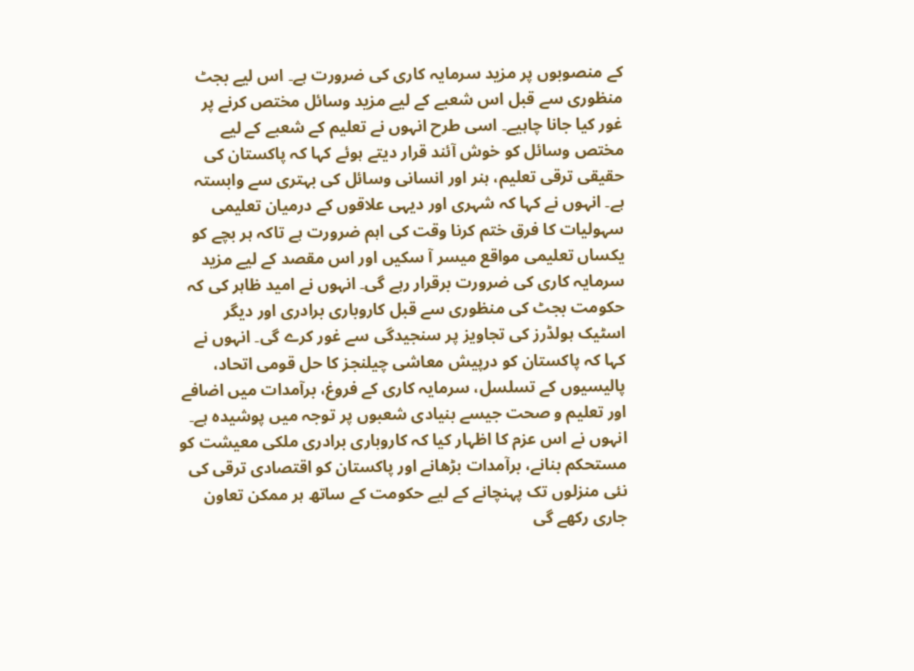کے منصوبوں پر مزید سرمایہ کاری کی ضرورت ہے۔ اس لیے بجٹ منظوری سے قبل اس شعبے کے لیے مزید وسائل مختص کرنے پر غور کیا جانا چاہیے۔ اسی طرح انہوں نے تعلیم کے شعبے کے لیے مختص وسائل کو خوش آئند قرار دیتے ہوئے کہا کہ پاکستان کی حقیقی ترقی تعلیم، ہنر اور انسانی وسائل کی بہتری سے وابستہ ہے۔ انہوں نے کہا کہ شہری اور دیہی علاقوں کے درمیان تعلیمی سہولیات کا فرق ختم کرنا وقت کی اہم ضرورت ہے تاکہ ہر بچے کو یکساں تعلیمی مواقع میسر آ سکیں اور اس مقصد کے لیے مزید سرمایہ کاری کی ضرورت برقرار رہے گی۔ انہوں نے امید ظاہر کی کہ حکومت بجٹ کی منظوری سے قبل کاروباری برادری اور دیگر اسٹیک ہولڈرز کی تجاویز پر سنجیدگی سے غور کرے گی۔ انہوں نے کہا کہ پاکستان کو درپیش معاشی چیلنجز کا حل قومی اتحاد، پالیسیوں کے تسلسل، سرمایہ کاری کے فروغ، برآمدات میں اضافے اور تعلیم و صحت جیسے بنیادی شعبوں پر توجہ میں پوشیدہ ہے۔ انہوں نے اس عزم کا اظہار کیا کہ کاروباری برادری ملکی معیشت کو مستحکم بنانے، برآمدات بڑھانے اور پاکستان کو اقتصادی ترقی کی نئی منزلوں تک پہنچانے کے لیے حکومت کے ساتھ ہر ممکن تعاون جاری رکھے گی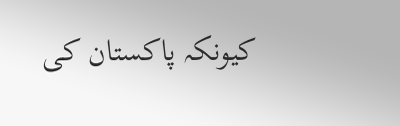کیونکہ پاکستان کی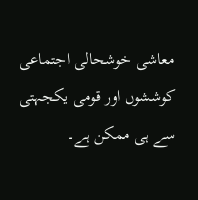معاشی خوشحالی اجتماعی کوششوں اور قومی یکجہتی سے ہی ممکن ہے۔